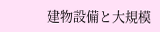建物設備と大規模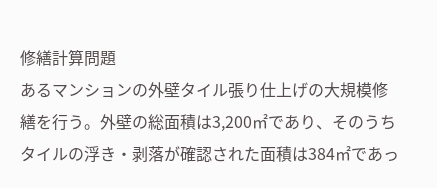修繕計算問題
あるマンションの外壁タイル張り仕上げの大規模修繕を行う。外壁の総面積は3,200㎡であり、そのうちタイルの浮き・剥落が確認された面積は384㎡であっ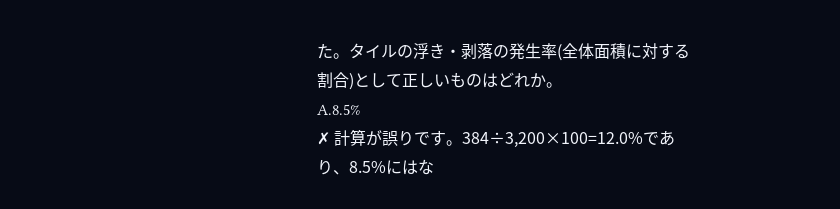た。タイルの浮き・剥落の発生率(全体面積に対する割合)として正しいものはどれか。
A.8.5%
✗ 計算が誤りです。384÷3,200×100=12.0%であり、8.5%にはな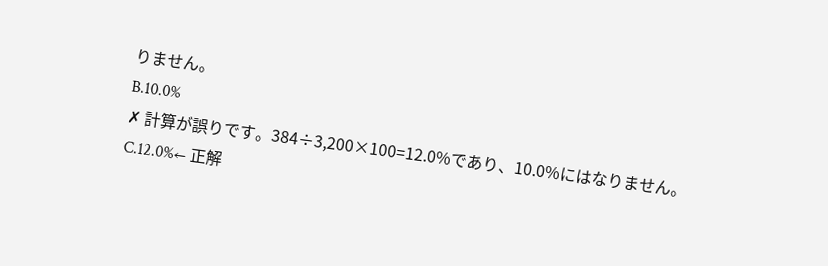りません。
B.10.0%
✗ 計算が誤りです。384÷3,200×100=12.0%であり、10.0%にはなりません。
C.12.0%← 正解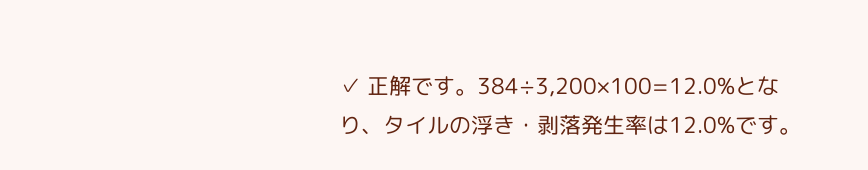✓ 正解です。384÷3,200×100=12.0%となり、タイルの浮き・剥落発生率は12.0%です。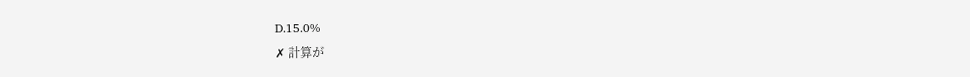D.15.0%
✗ 計算が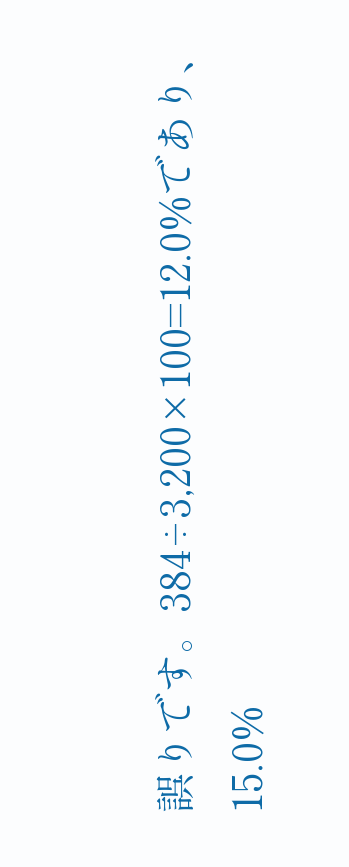誤りです。384÷3,200×100=12.0%であり、15.0%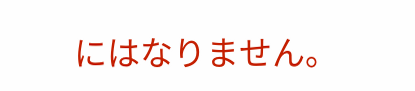にはなりません。